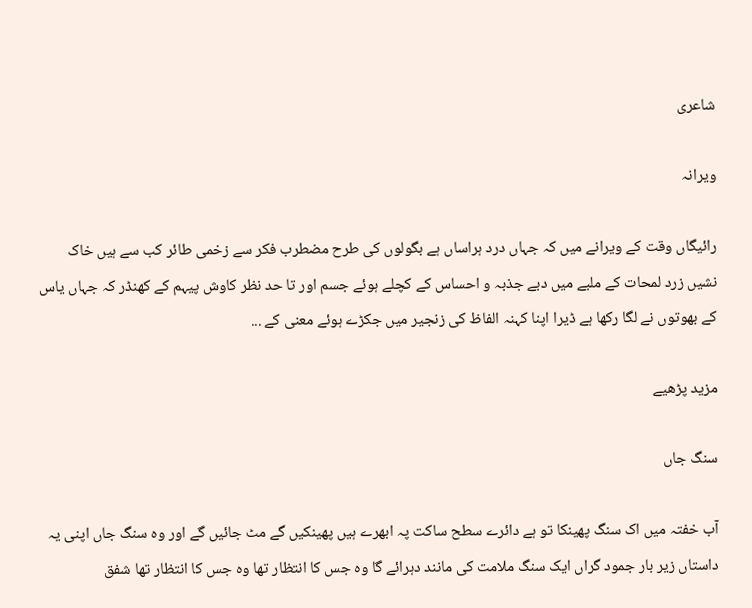شاعری

ویرانہ

رائیگاں وقت کے ویرانے میں کہ جہاں درد ہراساں ہے بگولوں کی طرح مضطرب فکر سے زخمی طائر کب سے ہیں خاک نشیں زرد لمحات کے ملبے میں دبے جذبہ و احساس کے کچلے ہوئے جسم اور تا حد نظر کاوش پیہم کے کھنڈر کہ جہاں یاس کے بھوتوں نے لگا رکھا ہے ڈیرا اپنا کہنہ الفاظ کی زنجیر میں جکڑے ہوئے معنی کے ...

مزید پڑھیے

سنگ جاں

آب خفتہ میں اک سنگ پھینکا تو ہے دائرے سطح ساکت پہ ابھرے ہیں پھینکیں گے مٹ جائیں گے اور وہ سنگ جاں اپنی یہ داستاں زیر بار جمود گراں ایک سنگ ملامت کی مانند دہرائے گا وہ جس کا انتظار تھا وہ جس کا انتظار تھا شفق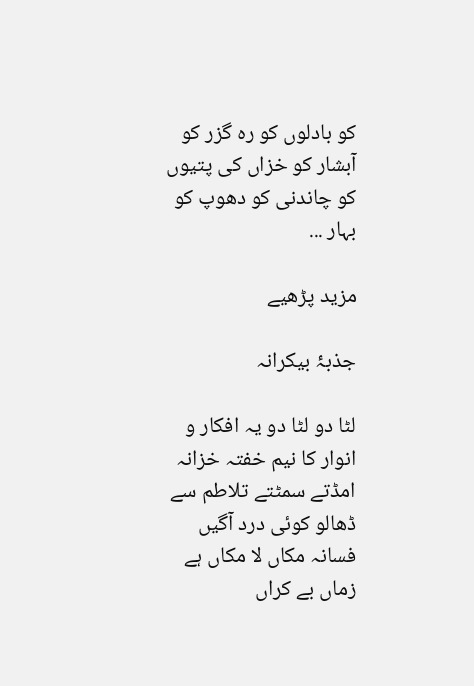کو بادلوں کو رہ گزر کو آبشار کو خزاں کی پتیوں کو چاندنی کو دھوپ کو بہار ...

مزید پڑھیے

جذبۂ بیکرانہ

لٹا دو لٹا دو یہ افکار و انوار کا نیم خفتہ خزانہ امڈتے سمٹتے تلاطم سے ڈھالو کوئی درد آگیں فسانہ مکاں لا مکاں ہے زماں بے کراں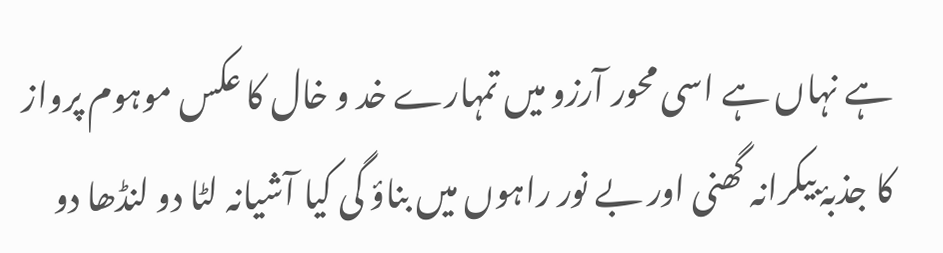ہے نہاں ہے اسی محور آرزو میں تمہارے خد و خال کا عکس موہوم پرواز کا جذبۂ بیکرانہ گھنی اور بے نور راہوں میں بناؤ گی کیا آشیانہ لٹا دو لنڈھا دو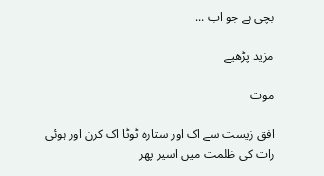بچی ہے جو اب ...

مزید پڑھیے

موت

افق زیست سے اک اور ستارہ ٹوٹا اک کرن اور ہوئی رات کی ظلمت میں اسیر پھر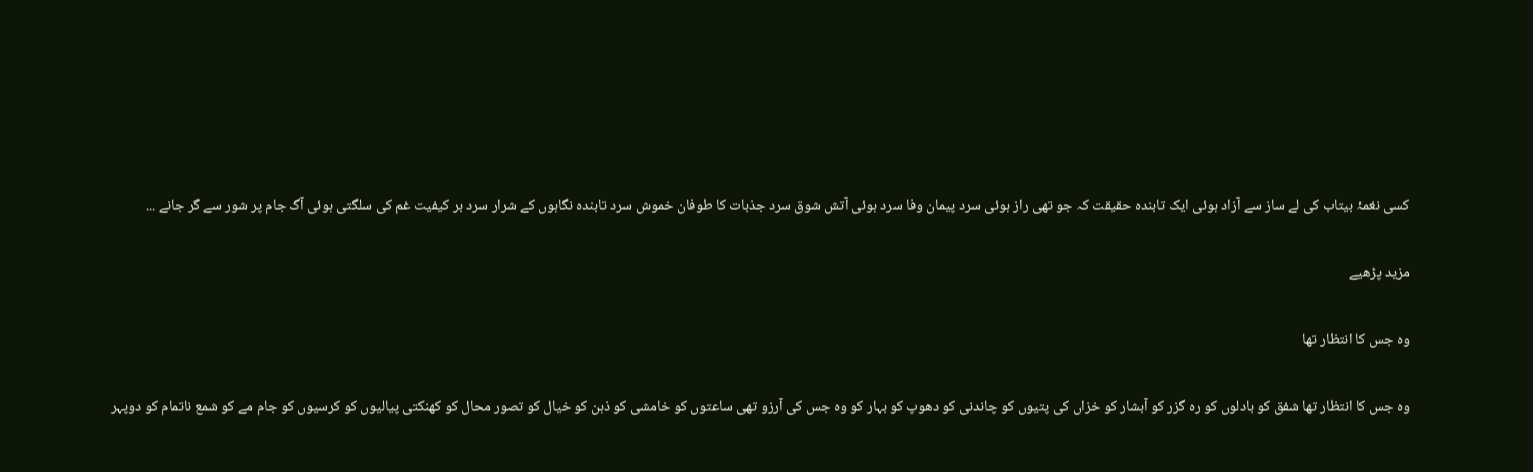کسی نغمۂ بیتاب کی لے ساز سے آزاد ہوئی ایک تابندہ حقیقت کہ جو تھی راز ہوئی سرد پیمان وفا سرد ہوئی آتش شوق سرد جذبات کا طوفان خموش سرد تابندہ نگاہوں کے شرار سرد بر کیفیت غم کی سلگتی ہوئی آگ جام پر شور سے گر جانے ...

مزید پڑھیے

وہ جس کا انتظار تھا

وہ جس کا انتظار تھا شفق کو بادلوں کو رہ گزر کو آبشار کو خزاں کی پتیوں کو چاندنی کو دھوپ کو بہار کو وہ جس کی آرزو تھی ساعتوں کو خامشی کو ذہن کو خیال کو تصور محال کو کھنکتی پیالیوں کو کرسیوں کو جام مے کو شمع ناتمام کو دوپہر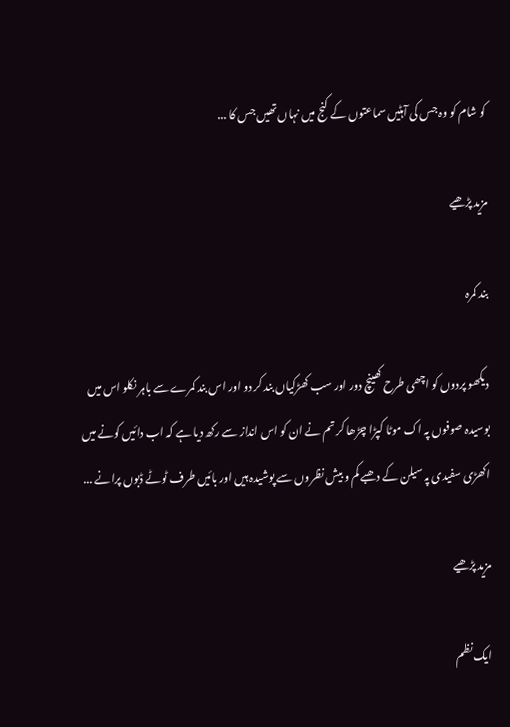کو شام کو وہ جس کی آہٹیں سماعتوں کے کنج میں نہاں تھیں جس کا ...

مزید پڑھیے

بند کمرہ

دیکھو پردوں کو اچھی طرح کھینچ دور اور سب کھڑکیاں بند کر دو اور اس بند کمرے سے باہر نکلو اس میں بوسیدہ صوفوں پہ اک موٹا کپڑا چڑھا کر تم نے ان کو اس انداز سے رکھ دیا ہے کہ اب دائیں کونے میں اکھڑی سفیدی پہ سیلن کے دھبے کم و بیش نظروں سے پوشیدہ ہیں اور بائیں طرف ٹوٹے ڈبوں پرانے ...

مزید پڑھیے

ایک نظم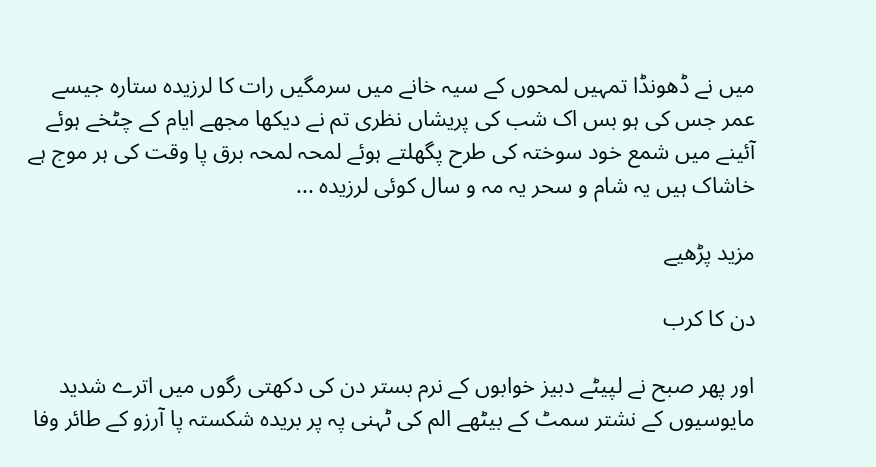میں نے ڈھونڈا تمہیں لمحوں کے سیہ خانے میں سرمگیں رات کا لرزیدہ ستارہ جیسے عمر جس کی ہو بس اک شب کی پریشاں نظری تم نے دیکھا مجھے ایام کے چٹخے ہوئے آئینے میں شمع خود سوختہ کی طرح پگھلتے ہوئے لمحہ لمحہ برق پا وقت کی ہر موج ہے خاشاک ہیں یہ شام و سحر یہ مہ و سال کوئی لرزیدہ ...

مزید پڑھیے

دن کا کرب

اور پھر صبح نے لپیٹے دبیز خوابوں کے نرم بستر دن کی دکھتی رگوں میں اترے شدید مایوسیوں کے نشتر سمٹ کے بیٹھے الم کی ٹہنی پہ پر بریدہ شکستہ پا آرزو کے طائر وفا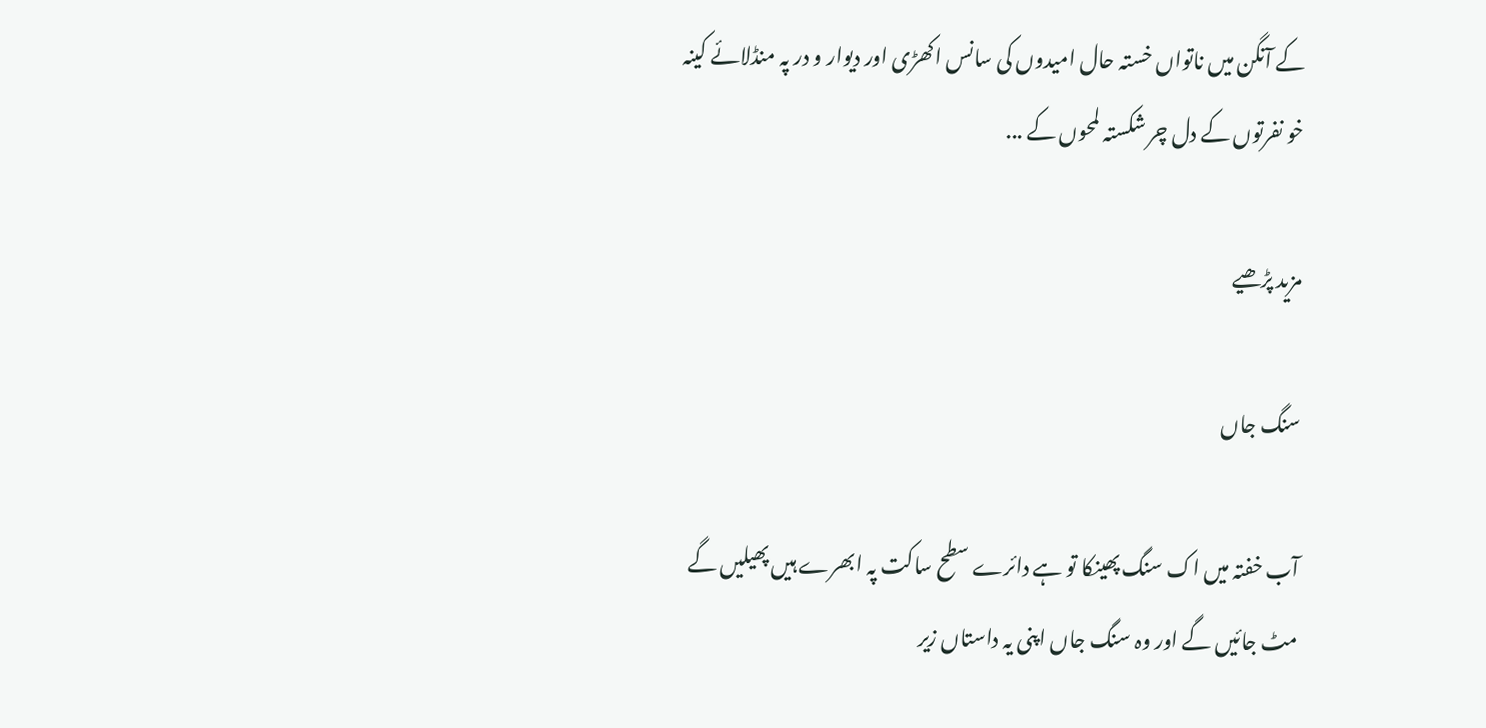کے آنگن میں ناتواں خستہ حال امیدوں کی سانس اکھڑی اور دیوار و در پہ منڈلائے کینہ خو نفرتوں کے دل چر شکستہ لمحوں کے ...

مزید پڑھیے

سنگ جاں

آب خفتہ میں اک سنگ پھینکا تو ہے دائرے سطح ساکت پہ ابھرے ہیں پھیلیں گے مٹ جائیں گے اور وہ سنگ جاں اپنی یہ داستاں زیر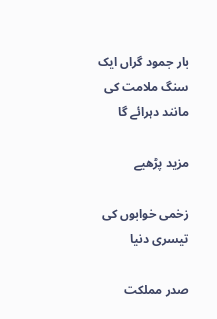بار جمود گراں ایک سنگ ملامت کی مانند دہرائے گا

مزید پڑھیے

زخمی خوابوں کی تیسری دنیا

صدر مملکت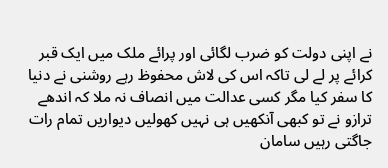نے اپنی دولت کو ضرب لگائی اور پرائے ملک میں ایک قبر کرائے پر لے لی تاکہ اس کی لاش محفوظ رہے روشنی نے دنیا کا سفر کیا مگر کسی عدالت میں انصاف نہ ملا کہ اندھے ترازو نے تو کبھی آنکھیں ہی نہیں کھولیں دیواریں تمام رات جاگتی رہیں سامان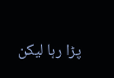پڑا رہا لیکن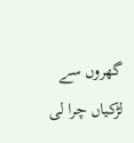گھروں سے لڑکیاں چرا لی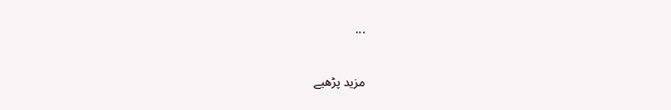...

مزید پڑھیے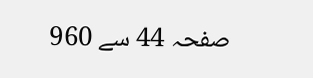صفحہ 44 سے 960